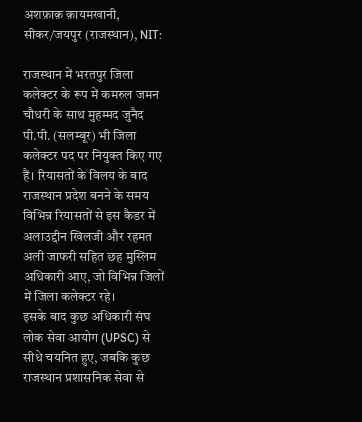अशफ़ाक़ क़ायमखानी, सीकर/जयपुर (राजस्थान), NIT:

राजस्थान में भरतपुर जिला कलेक्टर के रूप में कमरुल जमन चौधरी के साथ मुहम्मद जुनैद पी.पी. (सलम्बूर) भी जिला कलेक्टर पद पर नियुक्त किए गए हैं। रियासतों के विलय के बाद राजस्थान प्रदेश बनने के समय विभिन्न रियासतों से इस कैडर में अलाउद्दीन खिलजी और रहमत अली जाफरी सहित छह मुस्लिम अधिकारी आए, जो विभिन्न जिलों में जिला कलेक्टर रहे।
इसके बाद कुछ अधिकारी संघ लोक सेवा आयोग (UPSC) से सीधे चयनित हुए, जबकि कुछ राजस्थान प्रशासनिक सेवा से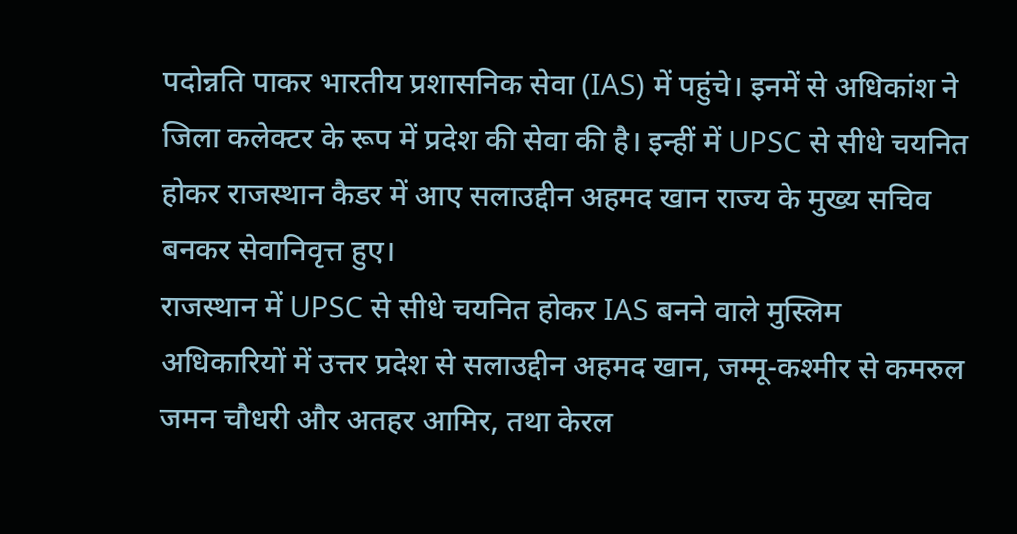पदोन्नति पाकर भारतीय प्रशासनिक सेवा (IAS) में पहुंचे। इनमें से अधिकांश ने जिला कलेक्टर के रूप में प्रदेश की सेवा की है। इन्हीं में UPSC से सीधे चयनित होकर राजस्थान कैडर में आए सलाउद्दीन अहमद खान राज्य के मुख्य सचिव बनकर सेवानिवृत्त हुए।
राजस्थान में UPSC से सीधे चयनित होकर IAS बनने वाले मुस्लिम अधिकारियों में उत्तर प्रदेश से सलाउद्दीन अहमद खान, जम्मू-कश्मीर से कमरुल जमन चौधरी और अतहर आमिर, तथा केरल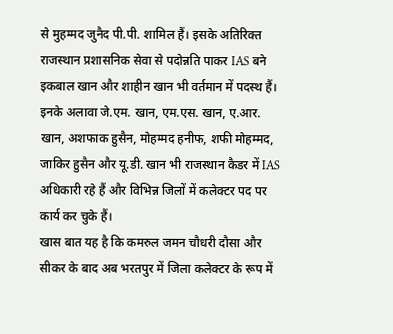से मुहम्मद जुनैद पी.पी. शामिल हैं। इसके अतिरिक्त राजस्थान प्रशासनिक सेवा से पदोन्नति पाकर IAS बने इकबाल खान और शाहीन खान भी वर्तमान में पदस्थ हैं।
इनके अलावा जे.एम. खान, एम.एस. खान, ए.आर. खान, अशफाक हुसैन, मोहम्मद हनीफ, शफी मोहम्मद, जाकिर हुसैन और यू.डी. खान भी राजस्थान कैडर में IAS अधिकारी रहे हैं और विभिन्न जिलों में कलेक्टर पद पर कार्य कर चुके हैं।
खास बात यह है कि कमरुल जमन चौधरी दौसा और सीकर के बाद अब भरतपुर में जिला कलेक्टर के रूप में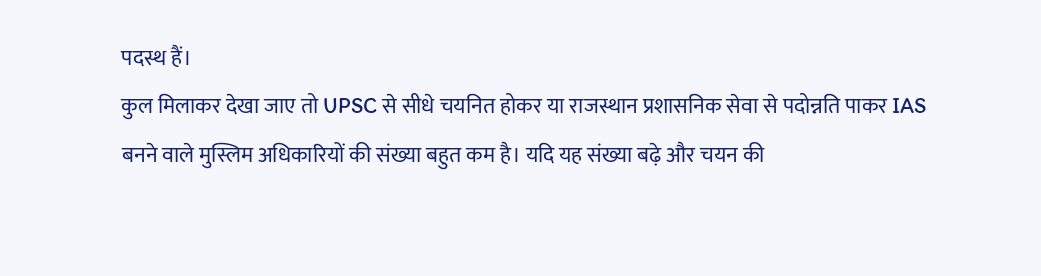पदस्थ हैं।
कुल मिलाकर देखा जाए तो UPSC से सीधे चयनित होकर या राजस्थान प्रशासनिक सेवा से पदोन्नति पाकर IAS बनने वाले मुस्लिम अधिकारियों की संख्या बहुत कम है। यदि यह संख्या बढ़े और चयन की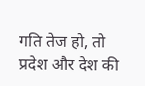गति तेज हो, तो प्रदेश और देश की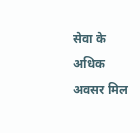सेवा के अधिक अवसर मिल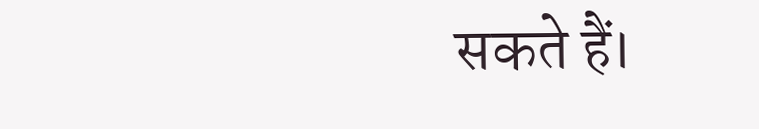सकते हैं।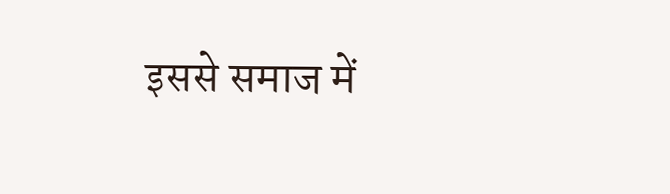इससे समाज में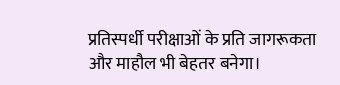प्रतिस्पर्धी परीक्षाओं के प्रति जागरूकता और माहौल भी बेहतर बनेगा।